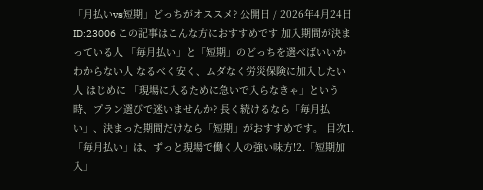「月払いvs短期」どっちがオススメ? 公開日 / 2026年4月24日 ID:23006 この記事はこんな方におすすめです 加入期間が決まっている人 「毎月払い」と「短期」のどっちを選べばいいかわからない人 なるべく安く、ムダなく労災保険に加入したい人 はじめに 「現場に入るために急いで入らなきゃ」という時、プラン選びで迷いませんか? 長く続けるなら「毎月払い」、決まった期間だけなら「短期」がおすすめです。 目次1.「毎月払い」は、ずっと現場で働く人の強い味方!2.「短期加入」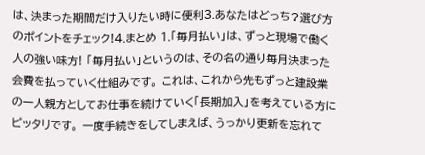は、決まった期間だけ入りたい時に便利3.あなたはどっち?選び方のポイントをチェック!4.まとめ 1.「毎月払い」は、ずっと現場で働く人の強い味方! 「毎月払い」というのは、その名の通り毎月決まった会費を払っていく仕組みです。 これは、これから先もずっと建設業の一人親方としてお仕事を続けていく「長期加入」を考えている方にピッタリです。 一度手続きをしてしまえば、うっかり更新を忘れて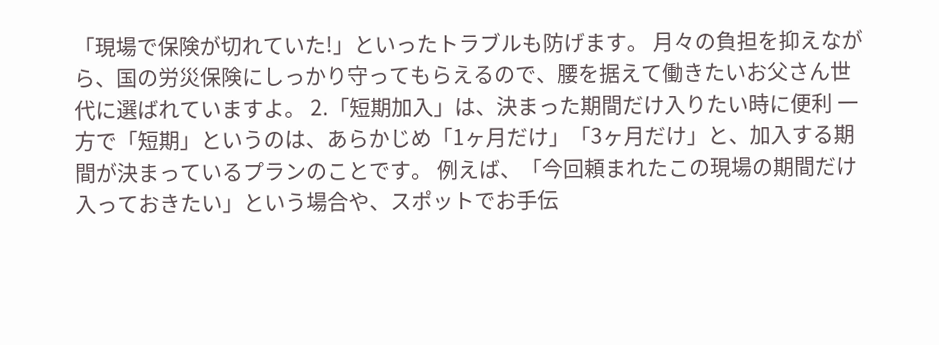「現場で保険が切れていた!」といったトラブルも防げます。 月々の負担を抑えながら、国の労災保険にしっかり守ってもらえるので、腰を据えて働きたいお父さん世代に選ばれていますよ。 2.「短期加入」は、決まった期間だけ入りたい時に便利 一方で「短期」というのは、あらかじめ「1ヶ月だけ」「3ヶ月だけ」と、加入する期間が決まっているプランのことです。 例えば、「今回頼まれたこの現場の期間だけ入っておきたい」という場合や、スポットでお手伝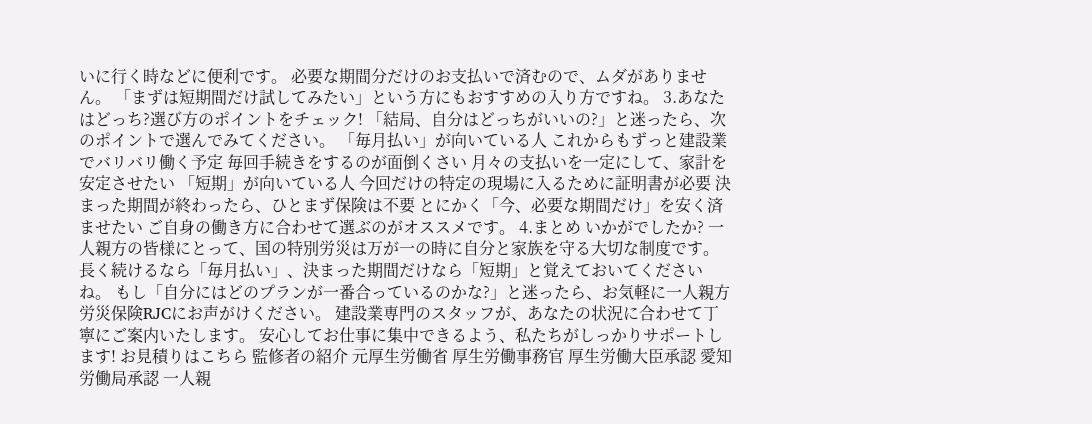いに行く時などに便利です。 必要な期間分だけのお支払いで済むので、ムダがありません。 「まずは短期間だけ試してみたい」という方にもおすすめの入り方ですね。 3.あなたはどっち?選び方のポイントをチェック! 「結局、自分はどっちがいいの?」と迷ったら、次のポイントで選んでみてください。 「毎月払い」が向いている人 これからもずっと建設業でバリバリ働く予定 毎回手続きをするのが面倒くさい 月々の支払いを一定にして、家計を安定させたい 「短期」が向いている人 今回だけの特定の現場に入るために証明書が必要 決まった期間が終わったら、ひとまず保険は不要 とにかく「今、必要な期間だけ」を安く済ませたい ご自身の働き方に合わせて選ぶのがオススメです。 4.まとめ いかがでしたか? 一人親方の皆様にとって、国の特別労災は万が一の時に自分と家族を守る大切な制度です。 長く続けるなら「毎月払い」、決まった期間だけなら「短期」と覚えておいてくださいね。 もし「自分にはどのプランが一番合っているのかな?」と迷ったら、お気軽に一人親方労災保険RJCにお声がけください。 建設業専門のスタッフが、あなたの状況に合わせて丁寧にご案内いたします。 安心してお仕事に集中できるよう、私たちがしっかりサポートします! お見積りはこちら 監修者の紹介 元厚生労働省 厚生労働事務官 厚生労働大臣承認 愛知労働局承認 一人親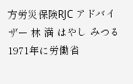方労災保険RJC アドバイザー 林 満 はやし みつる 1971年に労働省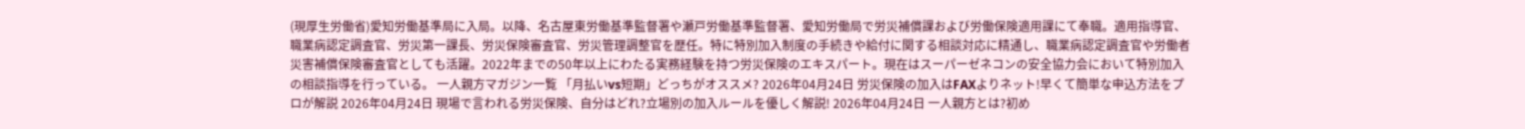(現厚生労働省)愛知労働基準局に入局。以降、名古屋東労働基準監督署や瀬戸労働基準監督署、愛知労働局で労災補償課および労働保険適用課にて奉職。適用指導官、職業病認定調査官、労災第一課長、労災保険審査官、労災管理調整官を歴任。特に特別加入制度の手続きや給付に関する相談対応に精通し、職業病認定調査官や労働者災害補償保険審査官としても活躍。2022年までの50年以上にわたる実務経験を持つ労災保険のエキスパート。現在はスーパーゼネコンの安全協力会において特別加入の相談指導を行っている。 一人親方マガジン一覧 「月払いvs短期」どっちがオススメ? 2026年04月24日 労災保険の加入はFAXよりネット!早くて簡単な申込方法をプロが解説 2026年04月24日 現場で言われる労災保険、自分はどれ?立場別の加入ルールを優しく解説! 2026年04月24日 一人親方とは?初め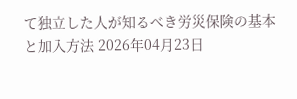て独立した人が知るべき労災保険の基本と加入方法 2026年04月23日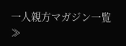一人親方マガジン一覧 ≫